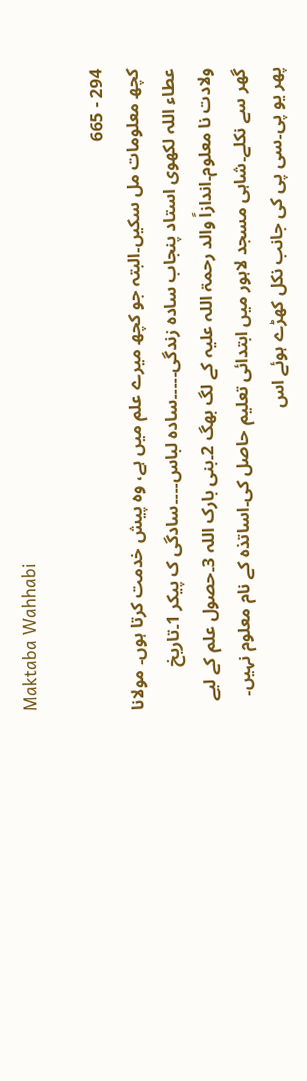Maktaba Wahhabi

294 - 665
کچھ معلومات مل سکیں۔البتہ جو کچھ میرے علم میں ہے، وہ پیش خدمت کرتا ہوں۔ مولانا عطاء اللہ لکھوی استاد پنجاب سادہ زندگی۔۔۔۔۔سادہ لباس۔۔۔۔سادگی ک پیکر 1۔تاریخ ولادت نا معلوم۔اندازاً والد رحمۃ اللہ علیہ کے لگ بھگ 2۔بنی بارک اللہ 3۔حصول علم کے لیے گھر سے نکلے۔شاہی مسجد لاہور میں ابتدائی تعلیم حاصل کی۔اساتذہ کے نام معلوم نہیں۔ پھر یو پی۔سی پی کی جانب نکل کھڑے ہوئے اس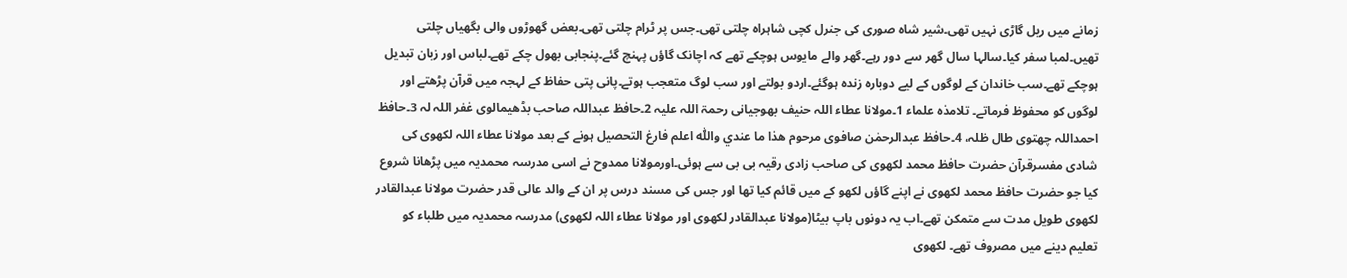زمانے میں ریل گاڑی نہیں تھی۔شیر شاہ صوری کی جنرل کچی شاہراہ چلتی تھی۔جس پر ٹرام چلتی تھی۔بعض گھوڑوں والی بگھیاں چلتی تھیں۔لمبا سفر کیا۔سالہا سال گھر سے دور رہے۔گھر والے مایوس ہوچکے تھے کہ اچانک گاؤں پہنچ گئے۔پنجابی بھول چکے تھے۔لباس اور زبان تبدیل ہوچکے تھے۔سب خاندان کے لوگوں کے لیے دوبارہ زندہ ہوگئے۔اردو بولتے اور سب لوگ متعجب ہوتے۔پانی پتی حفاظ کے لہجہ میں قرآن پڑھتے اور لوگوں کو محفوظ فرماتے۔ تلامذہ علماء 1۔مولانا عطاء اللہ حنیف بھوجیانی رحمۃ اللہ علیہ 2۔حافظ عبداللہ صاحب بڈھیمالوی غفر اللہ لہ 3۔حافظ احمداللہ چھتوی طال ظلہ، 4۔حافظ عبدالرحمٰن صافوی مرحوم هذا ما عندي واللّٰه اعلم فارغ التحصیل ہونے کے بعد مولانا عطاء اللہ لکھوی کی شادی مفسرقرآن حضرت حافظ محمد لکھوی کی صاحب زادی رقیہ بی بی سے ہوئی۔اورمولانا ممدوح نے اسی مدرسہ محمدیہ میں پڑھانا شروع کیا جو حضرت حافظ محمد لکھوی نے اپنے گاؤں لکھو کے میں قائم کیا تھا اور جس کی مسند درس پر ان کے والد عالی قدر حضرت مولانا عبدالقادر لکھوی طویل مدت سے متمکن تھے۔اب یہ دونوں باپ بیٹا(مولانا عبدالقادر لکھوی اور مولانا عطاء اللہ لکھوی) مدرسہ محمدیہ میں طلباء کو تعلیم دینے میں مصروف تھے۔ لکھوی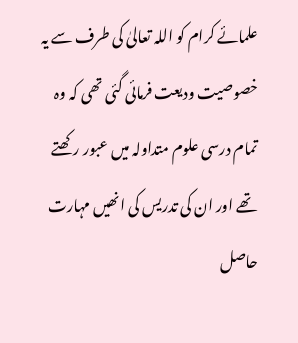علمائے کرام کو اللہ تعالیٰ کی طرف سے یہ خصوصیت ودیعت فرمائی گئی تھی کہ وہ تمام درسی علوم متداولہ میں عبور رکھتے تھے اور ان کی تدریس کی انھیں مہارت حاصل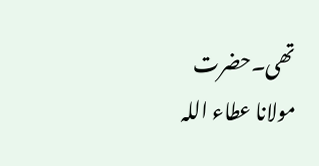تھی۔حضرت مولانا عطاء اللہ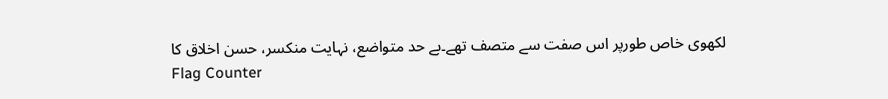لکھوی خاص طورپر اس صفت سے متصف تھے۔بے حد متواضع، نہایت منکسر، حسن اخلاق کا
Flag Counter